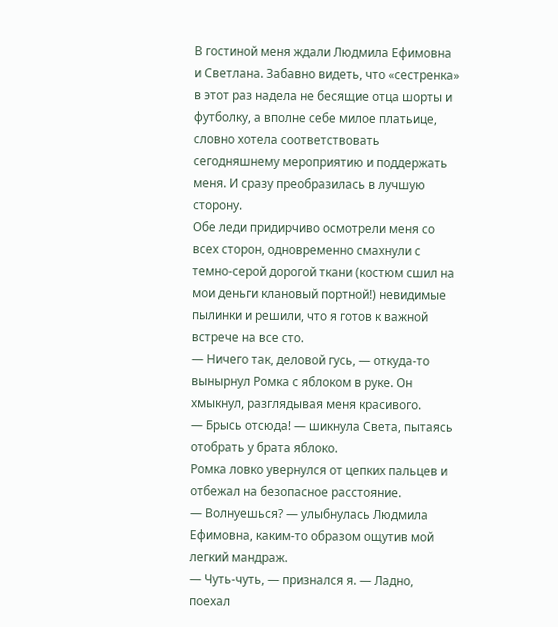В гостиной меня ждали Людмила Ефимовна и Светлана. Забавно видеть, что «сестренка» в этот раз надела не бесящие отца шорты и футболку, а вполне себе милое платьице, словно хотела соответствовать сегодняшнему мероприятию и поддержать меня. И сразу преобразилась в лучшую сторону.
Обе леди придирчиво осмотрели меня со всех сторон, одновременно смахнули с темно-серой дорогой ткани (костюм сшил на мои деньги клановый портной!) невидимые пылинки и решили, что я готов к важной встрече на все сто.
— Ничего так, деловой гусь, — откуда-то вынырнул Ромка с яблоком в руке. Он хмыкнул, разглядывая меня красивого.
— Брысь отсюда! — шикнула Света, пытаясь отобрать у брата яблоко.
Ромка ловко увернулся от цепких пальцев и отбежал на безопасное расстояние.
— Волнуешься? — улыбнулась Людмила Ефимовна, каким-то образом ощутив мой легкий мандраж.
— Чуть-чуть, — признался я. — Ладно, поехал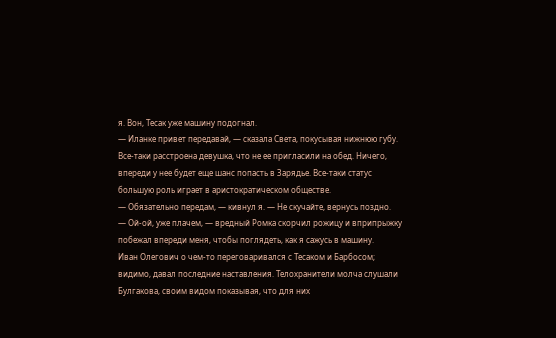я. Вон, Тесак уже машину подогнал.
— Иланке привет передавай, — сказала Света, покусывая нижнюю губу. Все-таки расстроена девушка, что не ее пригласили на обед. Ничего, впереди у нее будет еще шанс попасть в Зарядье. Все-таки статус большую роль играет в аристократическом обществе.
— Обязательно передам, — кивнул я. — Не скучайте, вернусь поздно.
— Ой-ой, уже плачем, — вредный Ромка скорчил рожицу и вприпрыжку побежал впереди меня, чтобы поглядеть, как я сажусь в машину.
Иван Олегович о чем-то переговаривался с Тесаком и Барбосом; видимо, давал последние наставления. Телохранители молча слушали Булгакова, своим видом показывая, что для них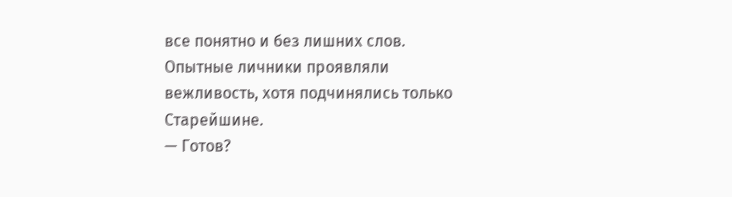все понятно и без лишних слов. Опытные личники проявляли вежливость, хотя подчинялись только Старейшине.
— Готов?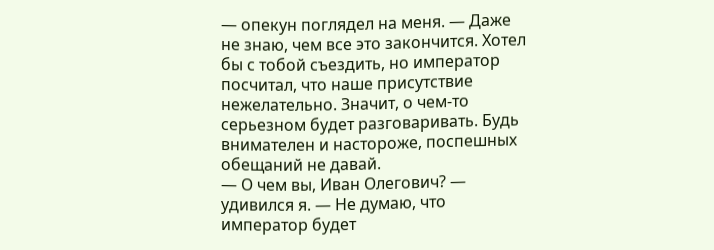— опекун поглядел на меня. — Даже не знаю, чем все это закончится. Хотел бы с тобой съездить, но император посчитал, что наше присутствие нежелательно. Значит, о чем-то серьезном будет разговаривать. Будь внимателен и настороже, поспешных обещаний не давай.
— О чем вы, Иван Олегович? — удивился я. — Не думаю, что император будет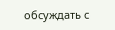обсуждать с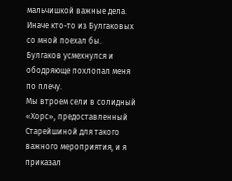мальчишкой важные дела. Иначе кто-то из Булгаковых со мной поехал бы.
Булгаков усмехнулся и ободряюще похлопал меня по плечу.
Мы втроем сели в солидный «Хорс», предоставленный Старейшиной для такого важного мероприятия, и я приказал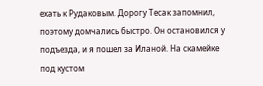ехать к Рудаковым. Дорогу Тесак запомнил, поэтому домчались быстро. Он остановился у подъезда, и я пошел за Иланой. На скамейке под кустом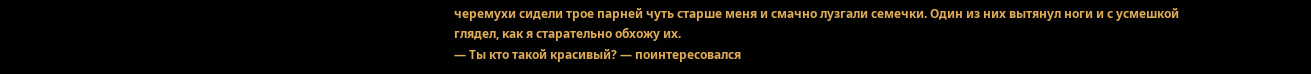черемухи сидели трое парней чуть старше меня и смачно лузгали семечки. Один из них вытянул ноги и с усмешкой глядел, как я старательно обхожу их.
— Ты кто такой красивый? — поинтересовался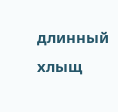длинный хлыщ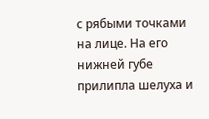с рябыми точками на лице. На его нижней губе прилипла шелуха и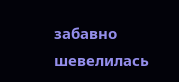забавно шевелилась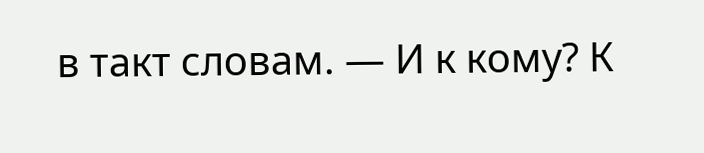в такт словам. — И к кому? К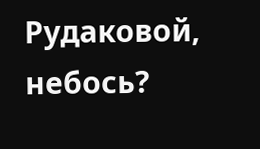Рудаковой, небось?